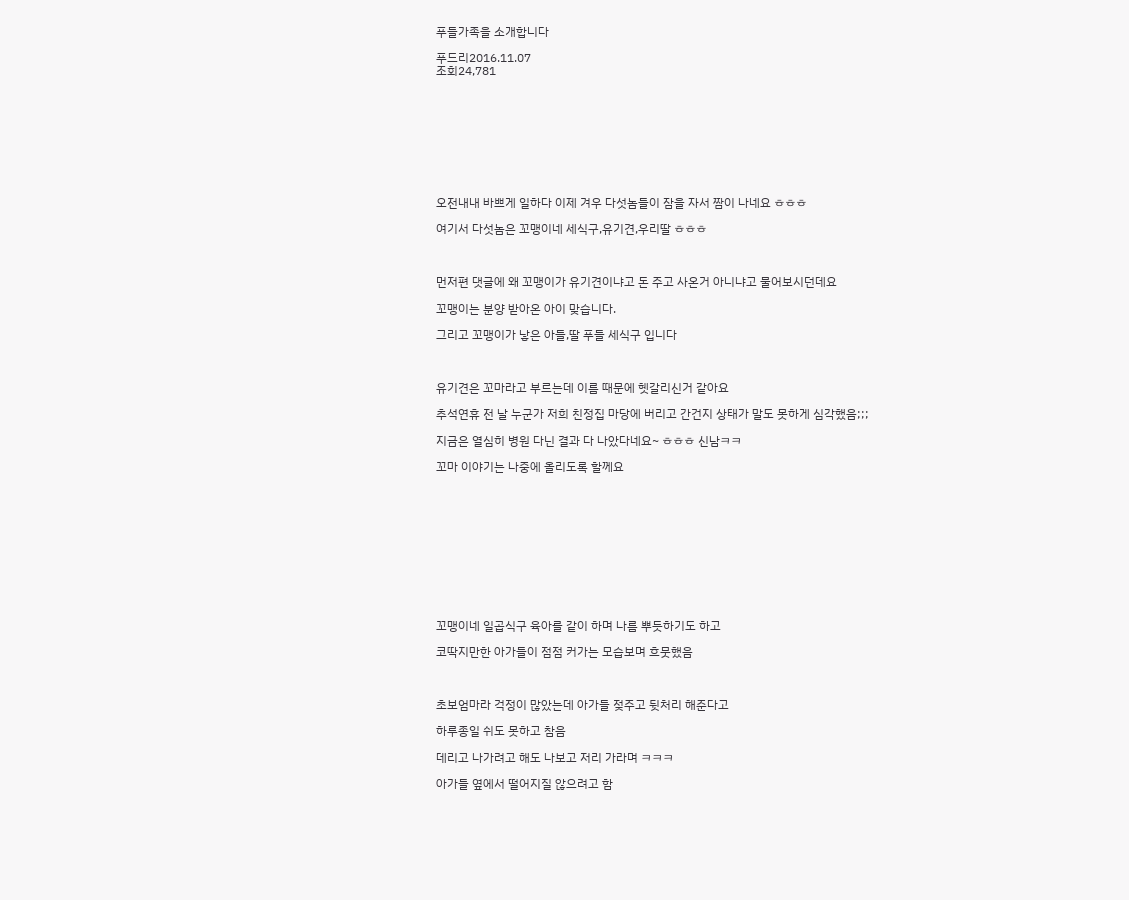푸들가족을 소개합니다

푸드리2016.11.07
조회24,781









오전내내 바쁘게 일하다 이제 겨우 다섯놈들이 잠을 자서 짬이 나네요 ㅎㅎㅎ

여기서 다섯놈은 꼬맹이네 세식구,유기견,우리딸 ㅎㅎㅎ



먼저편 댓글에 왜 꼬맹이가 유기견이냐고 돈 주고 사온거 아니냐고 물어보시던데요

꼬맹이는 분양 받아온 아이 맞습니다.

그리고 꼬맹이가 낳은 아들,딸 푸들 세식구 입니다



유기견은 꼬마라고 부르는데 이름 때문에 헷갈리신거 같아요

추석연휴 전 날 누군가 저희 친정집 마당에 버리고 간건지 상태가 말도 못하게 심각했음;;;

지금은 열심히 병원 다닌 결과 다 나았다네요~ ㅎㅎㅎ 신남ㅋㅋ

꼬마 이야기는 나중에 올리도록 할께요











꼬맹이네 일곱식구 육아를 같이 하며 나름 뿌듯하기도 하고

코딱지만한 아가들이 점점 커가는 모습보며 흐뭇했음



초보엄마라 걱정이 많았는데 아가들 젖주고 뒷처리 해준다고

하루종일 쉬도 못하고 참음

데리고 나가려고 해도 나보고 저리 가라며 ㅋㅋㅋ

아가들 옆에서 떨어지질 않으려고 함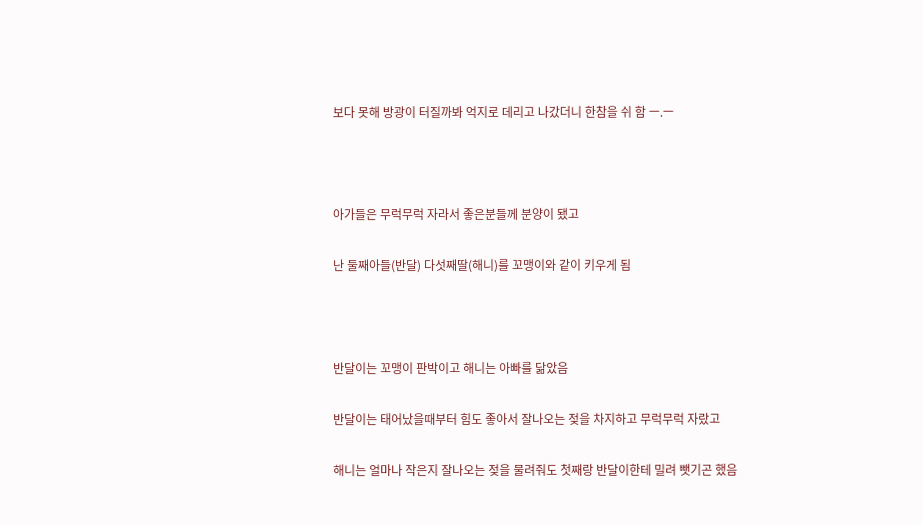보다 못해 방광이 터질까봐 억지로 데리고 나갔더니 한참을 쉬 함 ㅡ.ㅡ



아가들은 무럭무럭 자라서 좋은분들께 분양이 됐고

난 둘째아들(반달) 다섯째딸(해니)를 꼬맹이와 같이 키우게 됨



반달이는 꼬맹이 판박이고 해니는 아빠를 닮았음

반달이는 태어났을때부터 힘도 좋아서 잘나오는 젖을 차지하고 무럭무럭 자랐고

해니는 얼마나 작은지 잘나오는 젖을 물려줘도 첫째랑 반달이한테 밀려 뺏기곤 했음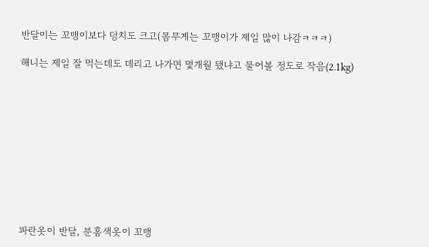반달이는 꼬맹이보다 덩치도 크고(몸무게는 꼬맹이가 제일 많이 나감ㅋㅋㅋ)

해니는 제일 잘 먹는데도 데리고 나가면 몇개월 됐냐고 물어볼 정도로 작음(2.1kg)











파란옷이 반달, 분홍색옷이 꼬맹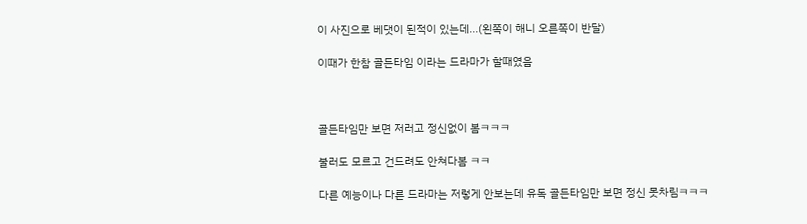이 사진으로 베댓이 된적이 있는데...(왼쪽이 해니 오른쪽이 반달)

이때가 한참 골든타임 이라는 드라마가 할때였음



골든타임만 보면 저러고 정신없이 봄ㅋㅋㅋ

불러도 모르고 건드려도 안쳐다봄 ㅋㅋ

다른 예능이나 다른 드라마는 저렇게 안보는데 유독 골든타임만 보면 정신 못차림ㅋㅋㅋ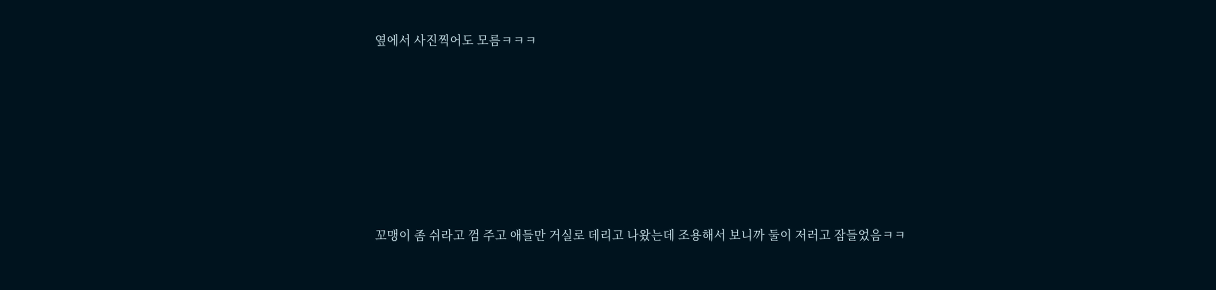옆에서 사진찍어도 모름ㅋㅋㅋ







꼬맹이 좀 쉬라고 껌 주고 애들만 거실로 데리고 나왔는데 조용해서 보니까 둘이 저러고 잠들었음ㅋㅋ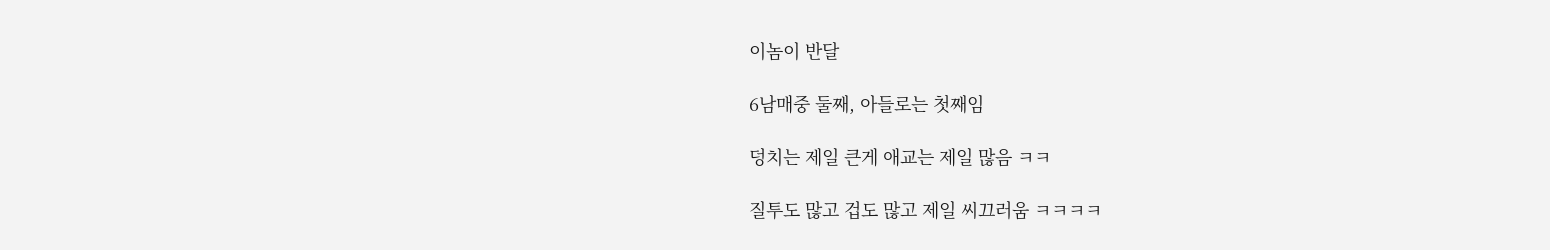이놈이 반달

6남매중 둘째, 아들로는 첫째임

덩치는 제일 큰게 애교는 제일 많음 ㅋㅋ

질투도 많고 겁도 많고 제일 씨끄러움 ㅋㅋㅋㅋ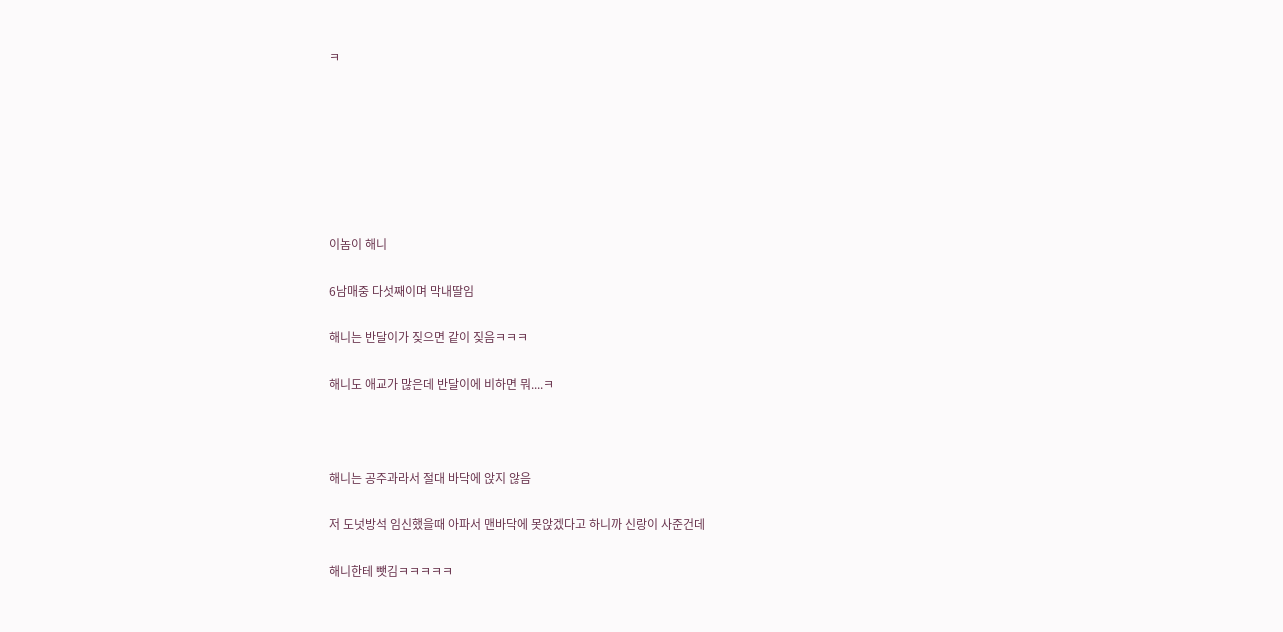ㅋ







이놈이 해니

6남매중 다섯째이며 막내딸임

해니는 반달이가 짖으면 같이 짖음ㅋㅋㅋ

해니도 애교가 많은데 반달이에 비하면 뭐....ㅋ



해니는 공주과라서 절대 바닥에 앉지 않음

저 도넛방석 임신했을때 아파서 맨바닥에 못앉겠다고 하니까 신랑이 사준건데

해니한테 뺏김ㅋㅋㅋㅋㅋ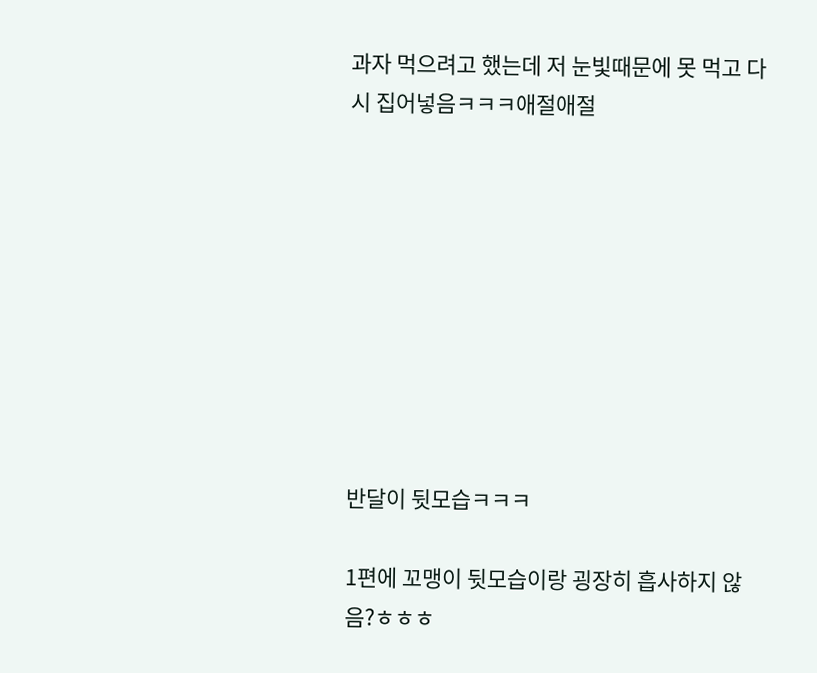과자 먹으려고 했는데 저 눈빛때문에 못 먹고 다시 집어넣음ㅋㅋㅋ애절애절









반달이 뒷모습ㅋㅋㅋ

1편에 꼬맹이 뒷모습이랑 굉장히 흡사하지 않음?ㅎㅎㅎ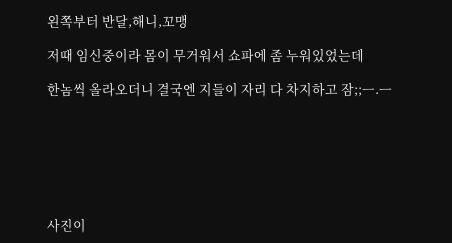왼쪽부터 반달,해니,꼬맹

저때 임신중이라 몸이 무거워서 쇼파에 좀 누워있었는데

한놈씩 올라오더니 결국엔 지들이 자리 다 차지하고 잠;;ㅡ.ㅡ







사진이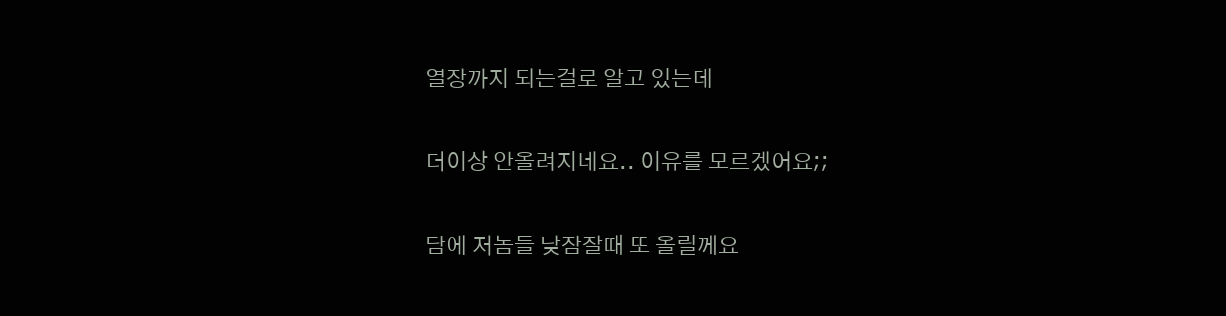열장까지 되는걸로 알고 있는데

더이상 안올려지네요.. 이유를 모르겠어요;;

담에 저놈들 낮잠잘때 또 올릴께요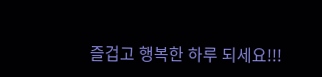즐겁고 행복한 하루 되세요!!!